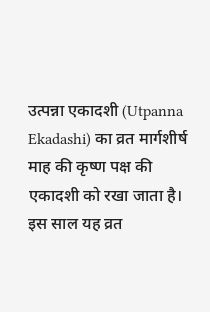उत्पन्ना एकादशी (Utpanna Ekadashi) का व्रत मार्गशीर्ष माह की कृष्ण पक्ष की एकादशी को रखा जाता है। इस साल यह व्रत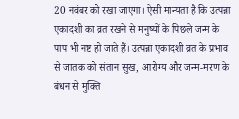20 नवंबर को रखा जाएगा। ऐसी मान्यता है कि उत्पन्ना एकादशी का व्रत रखने से मनुष्यों के पिछले जन्म के पाप भी नष्ट हो जाते हैं। उत्पन्ना एकादशी व्रत के प्रभाव से जातक को संतान सुख, आरोग्य और जन्म-मरण के बंधन से मुक्ति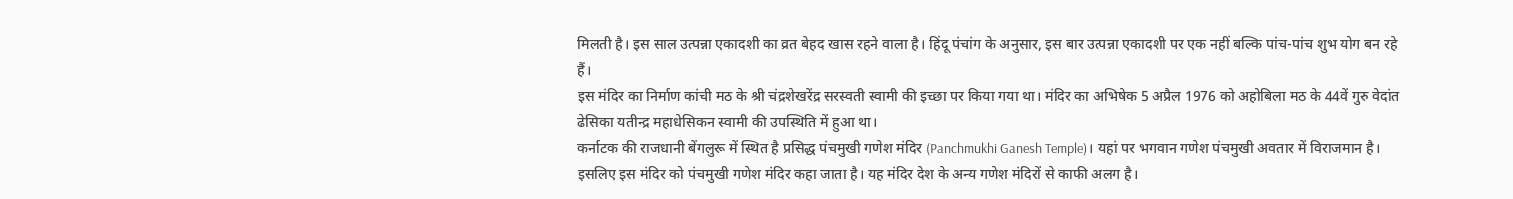मिलती है। इस साल उत्पन्ना एकादशी का व्रत बेहद खास रहने वाला है। हिंदू पंचांग के अनुसार, इस बार उत्पन्ना एकादशी पर एक नहीं बल्कि पांच-पांच शुभ योग बन रहे हैं।
इस मंदिर का निर्माण कांची मठ के श्री चंद्रशेखरेंद्र सरस्वती स्वामी की इच्छा पर किया गया था। मंदिर का अभिषेक 5 अप्रैल 1976 को अहोबिला मठ के 44वें गुरु वेदांत ढेसिका यतीन्द्र महाधेसिकन स्वामी की उपस्थिति में हुआ था।
कर्नाटक की राजधानी बेंगलुरू में स्थित है प्रसिद्ध पंचमुखी गणेश मंदिर (Panchmukhi Ganesh Temple)। यहां पर भगवान गणेश पंचमुखी अवतार में विराजमान है। इसलिए इस मंदिर को पंचमुखी गणेश मंदिर कहा जाता है। यह मंदिर देश के अन्य गणेश मंदिरों से काफी अलग है।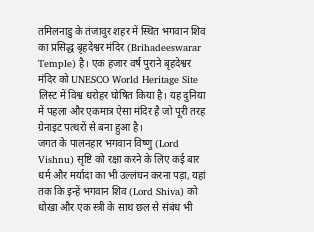तमिलनाडु के तंजावुर शहर में स्थित भगवान शिव का प्रसिद्ध बृहदेश्वर मंदिर (Brihadeeswarar Temple) है। एक हजार वर्ष पुराने बृहदेश्वर मंदिर को UNESCO World Heritage Site लिस्ट में विश्व धरोहर घोषित किया है। यह दुनिया में पहला और एकमात्र ऐसा मंदिर है जो पूरी तरह ग्रेनाइट पत्थरों से बना हुआ है।
जगत के पालनहार भगवान विष्णु (Lord Vishnu) सृष्टि को रक्षा करने के लिए कई बार धर्म और मर्यादा का भी उल्लंघन करना पड़ा, यहां तक कि इन्हें भगवान शिव (Lord Shiva) को धोखा और एक स्त्री के साथ छल से संबंध भी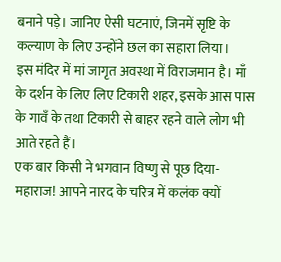बनाने पड़े। जानिए ऐसी घटनाएं, जिनमें सृष्टि के कल्याण के लिए उन्होंने छल का सहारा लिया।
इस मंदिर में मां जागृत अवस्था में विराजमान है। माँ के दर्शन के लिए लिए टिकारी शहर, इसके आस पास के गावँ के तथा टिकारी से बाहर रहने वाले लोग भी आते रहते हैं।
एक बार किसी ने भगवान विष्णु से पूछ दिया-महाराज! आपने नारद के चरित्र में कलंक क्यों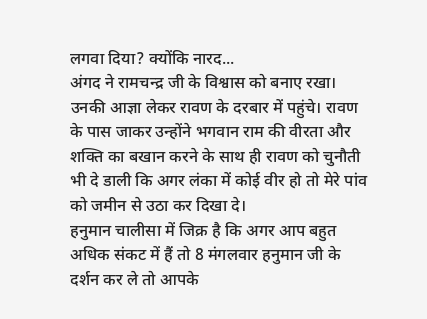लगवा दिया? क्योंकि नारद...
अंगद ने रामचन्द्र जी के विश्वास को बनाए रखा। उनकी आज्ञा लेकर रावण के दरबार में पहुंचे। रावण के पास जाकर उन्होंने भगवान राम की वीरता और शक्ति का बखान करने के साथ ही रावण को चुनौती भी दे डाली कि अगर लंका में कोई वीर हो तो मेरे पांव को जमीन से उठा कर दिखा दे।
हनुमान चालीसा में जिक्र है कि अगर आप बहुत अधिक संकट में हैं तो 8 मंगलवार हनुमान जी के दर्शन कर ले तो आपके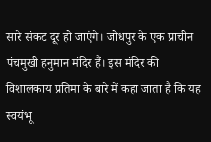सारे संकट दूर हो जाएंगे। जोधपुर के एक प्राचीन पंचमुखी हनुमान मंदिर हैं। इस मंदिर की विशालकाय प्रतिमा के बारे में कहा जाता है कि यह स्वयंभू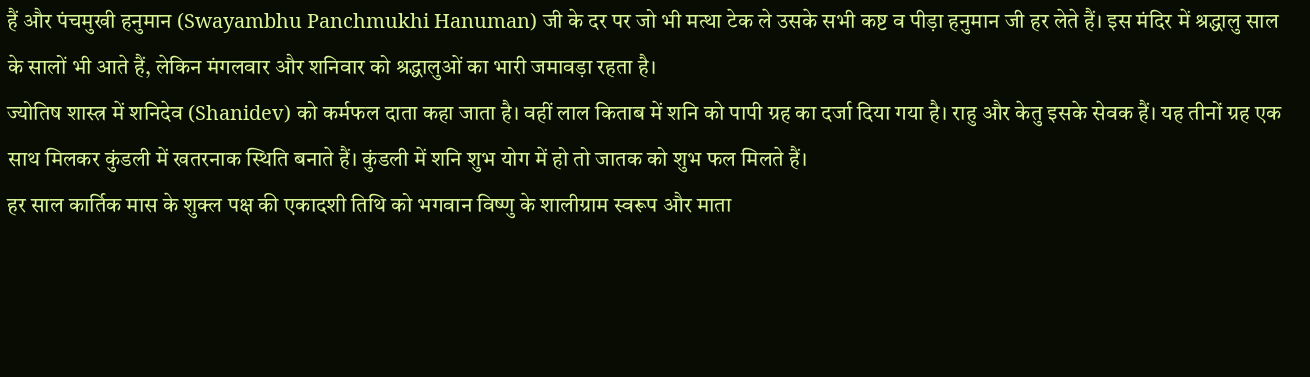हैं और पंचमुखी हनुमान (Swayambhu Panchmukhi Hanuman) जी के दर पर जो भी मत्था टेक ले उसके सभी कष्ट व पीड़ा हनुमान जी हर लेते हैं। इस मंदिर में श्रद्धालु साल के सालों भी आते हैं, लेकिन मंगलवार और शनिवार को श्रद्धालुओं का भारी जमावड़ा रहता है।
ज्योतिष शास्त्र में शनिदेव (Shanidev) को कर्मफल दाता कहा जाता है। वहीं लाल किताब में शनि को पापी ग्रह का दर्जा दिया गया है। राहु और केतु इसके सेवक हैं। यह तीनों ग्रह एक साथ मिलकर कुंडली में खतरनाक स्थिति बनाते हैं। कुंडली में शनि शुभ योग में हो तो जातक को शुभ फल मिलते हैं।
हर साल कार्तिक मास के शुक्ल पक्ष की एकादशी तिथि को भगवान विष्णु के शालीग्राम स्वरूप और माता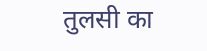तुलसी का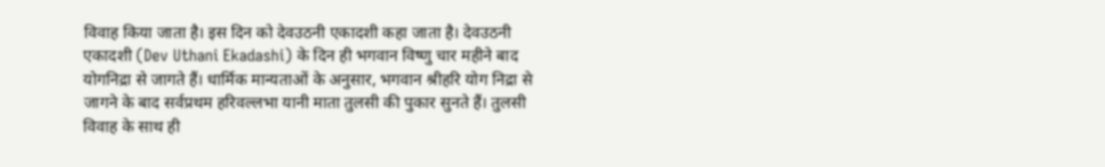विवाह किया जाता है। इस दिन को देवउठनी एकादशी कहा जाता है। देवउठनी एकादशी (Dev Uthani Ekadashi) के दिन ही भगवान विष्णु चार महीने बाद योगनिद्रा से जागते हैं। धार्मिक मान्यताओं के अनुसार, भगवान श्रीहरि योग निद्रा से जागने के बाद सर्वप्रथम हरिवल्लभा यानी माता तुलसी की पुकार सुनते हैं। तुलसी विवाह के साथ ही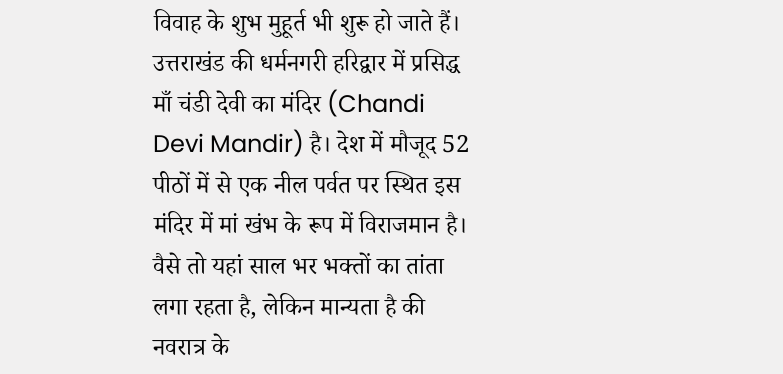विवाह के शुभ मुहूर्त भी शुरू हो जाते हैं।
उत्तराखंड की धर्मनगरी हरिद्वार में प्रसिद्ध माँ चंडी देवी का मंदिर (Chandi Devi Mandir) है। देश में मौजूद 52 पीठों में से एक नील पर्वत पर स्थित इस मंदिर में मां खंभ के रूप में विराजमान है। वैसे तो यहां साल भर भक्तों का तांता लगा रहता है, लेकिन मान्यता है की नवरात्र के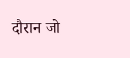दौरान जो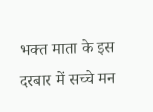भक्त माता के इस दरबार में सच्चे मन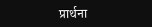प्रार्थना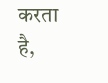करता है,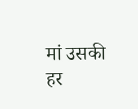मां उसकी हर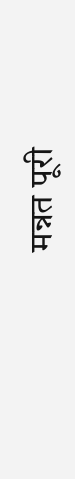मन्नत पूरी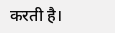करती है।